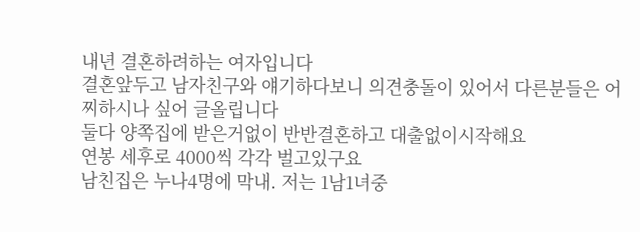내년 결혼하려하는 여자입니다
결혼앞두고 남자친구와 얘기하다보니 의견충돌이 있어서 다른분들은 어찌하시나 싶어 글올립니다
둘다 양쪽집에 받은거없이 반반결혼하고 대출없이시작해요
연봉 세후로 4000씩 각각 벌고있구요
남친집은 누나4명에 막내. 저는 1남1녀중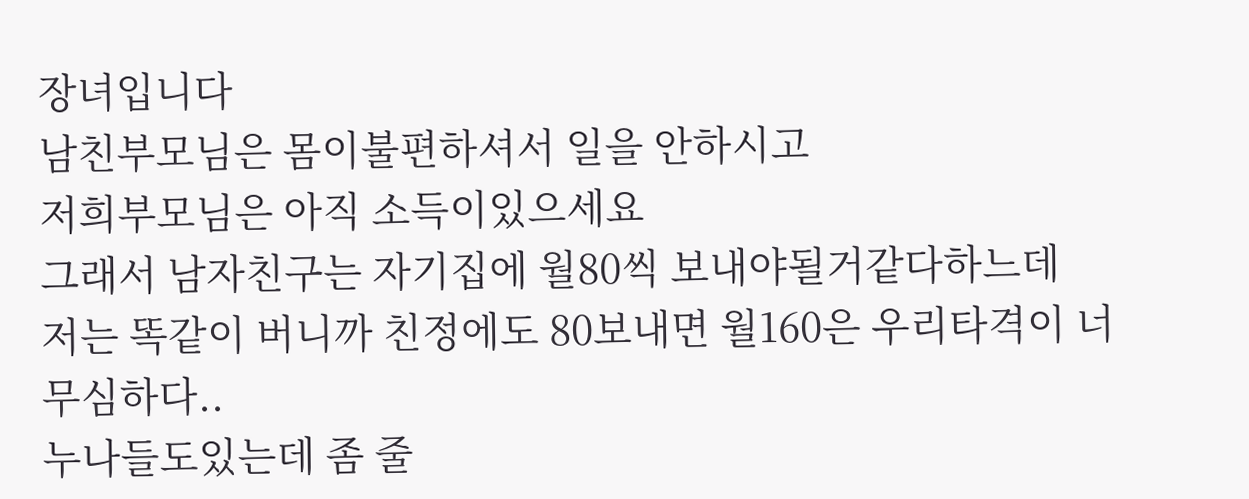장녀입니다
남친부모님은 몸이불편하셔서 일을 안하시고
저희부모님은 아직 소득이있으세요
그래서 남자친구는 자기집에 월80씩 보내야될거같다하느데
저는 똑같이 버니까 친정에도 80보내면 월160은 우리타격이 너무심하다..
누나들도있는데 좀 줄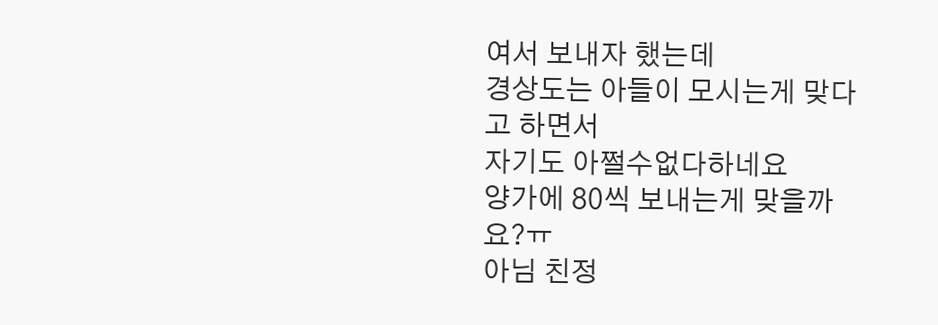여서 보내자 했는데
경상도는 아들이 모시는게 맞다고 하면서
자기도 아쩔수없다하네요
양가에 80씩 보내는게 맞을까요?ㅠ
아님 친정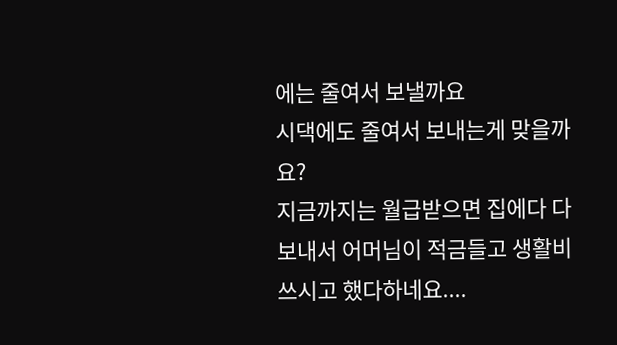에는 줄여서 보낼까요
시댁에도 줄여서 보내는게 맞을까요?
지금까지는 월급받으면 집에다 다 보내서 어머님이 적금들고 생활비쓰시고 했다하네요....